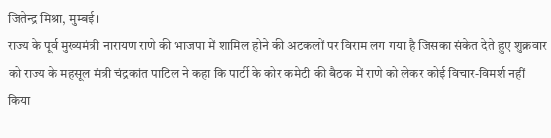जितेन्द्र मिश्रा, मुम्बई।
राज्य के पूर्व मुख्यमंत्री नारायण राणे की भाजपा में शामिल होने की अटकलों पर विराम लग गया है जिसका संकेत देते हुए शुक्रवार को राज्य के महसूल मंत्री चंद्रकांत पाटिल ने कहा कि पार्टी के कोर कमेटी की बैठक में राणे को लेकर कोई विचार-विमर्श नहीं किया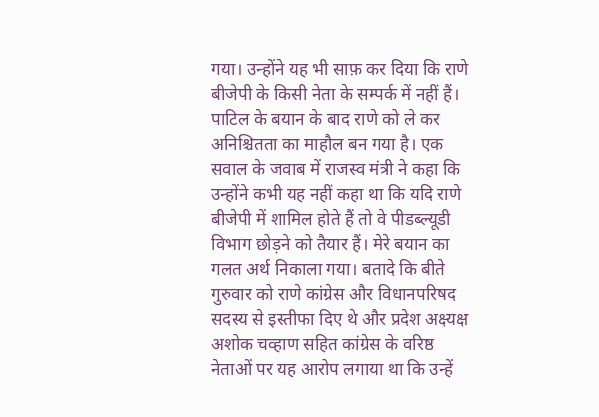गया। उन्होंने यह भी साफ़ कर दिया कि राणे बीजेपी के किसी नेता के सम्पर्क में नहीं हैं। पाटिल के बयान के बाद राणे को ले कर अनिश्चितता का माहौल बन गया है। एक सवाल के जवाब में राजस्व मंत्री ने कहा कि उन्होंने कभी यह नहीं कहा था कि यदि राणे बीजेपी में शामिल होते हैं तो वे पीडब्ल्यूडी विभाग छोड़ने को तैयार हैं। मेरे बयान का गलत अर्थ निकाला गया। बतादे कि बीते गुरुवार को राणे कांग्रेस और विधानपरिषद सदस्य से इस्तीफा दिए थे और प्रदेश अक्ष्यक्ष अशोक चव्हाण सहित कांग्रेस के वरिष्ठ नेताओं पर यह आरोप लगाया था कि उन्हें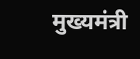मुख्यमंत्री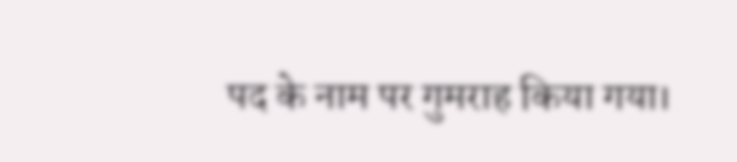पद के नाम पर गुमराह किया गया।